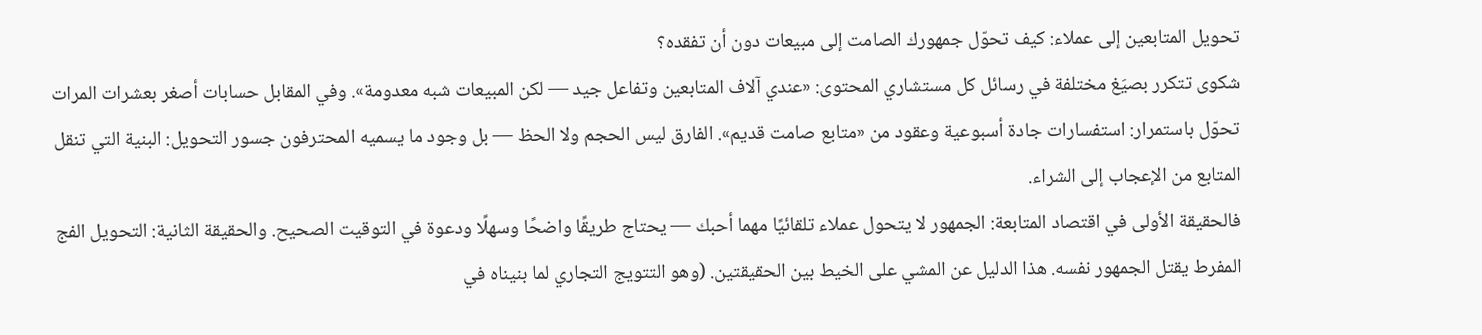تحويل المتابعين إلى عملاء: كيف تحوّل جمهورك الصامت إلى مبيعات دون أن تفقده؟
شكوى تتكرر بصيَغ مختلفة في رسائل كل مستشاري المحتوى: «عندي آلاف المتابعين وتفاعل جيد — لكن المبيعات شبه معدومة». وفي المقابل حسابات أصغر بعشرات المرات تحوّل باستمرار: استفسارات جادة أسبوعية وعقود من «متابع صامت قديم». الفارق ليس الحجم ولا الحظ — بل وجود ما يسميه المحترفون جسور التحويل: البنية التي تنقل المتابع من الإعجاب إلى الشراء.
فالحقيقة الأولى في اقتصاد المتابعة: الجمهور لا يتحول عملاء تلقائيًا مهما أحبك — يحتاج طريقًا واضحًا وسهلًا ودعوة في التوقيت الصحيح. والحقيقة الثانية: التحويل الفج المفرط يقتل الجمهور نفسه. هذا الدليل عن المشي على الخيط بين الحقيقتين. (وهو التتويج التجاري لما بنيناه في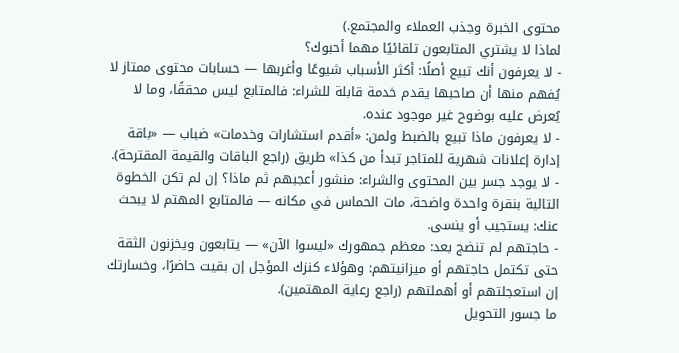محتوى الخبرة وجذب العملاء والمجتمع.)
لماذا لا يشتري المتابعون تلقائيًا مهما أحبوك؟
- لا يعرفون أنك تبيع أصلًا: أكثر الأسباب شيوعًا وأغربها — حسابات محتوى ممتاز لا يُفهم منها أن صاحبها يقدم خدمة قابلة للشراء: فالمتابع ليس محققًا، وما لا يُعرض عليه بوضوح غير موجود عنده.
- لا يعرفون ماذا تبيع بالضبط ولمن: «أقدم استشارات وخدمات» ضباب — «باقة إدارة إعلانات شهرية للمتاجر تبدأ من كذا» طريق (راجع الباقات والقيمة المقترحة).
- لا يوجد جسر بين المحتوى والشراء: منشور أعجبهم ثم ماذا؟ إن لم تكن الخطوة التالية بنقرة واحدة واضحة، مات الحماس في مكانه — فالمتابع المهتم لا يبحث عنك: يستجيب أو ينسى.
- حاجتهم لم تنضج بعد: معظم جمهورك «ليسوا الآن» — يتابعون ويخزنون الثقة حتى تكتمل حاجتهم أو ميزانيتهم: وهؤلاء كنزك المؤجل إن بقيت حاضرًا، وخسارتك إن استعجلتهم أو أهملتهم (راجع رعاية المهتمين).
ما جسور التحويل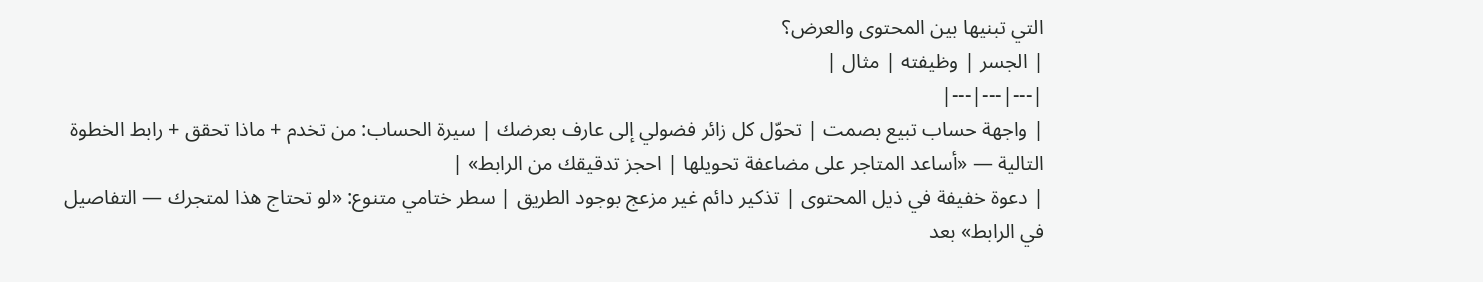التي تبنيها بين المحتوى والعرض؟
| الجسر | وظيفته | مثال |
|---|---|---|
| واجهة حساب تبيع بصمت | تحوّل كل زائر فضولي إلى عارف بعرضك | سيرة الحساب: من تخدم + ماذا تحقق + رابط الخطوة التالية — «أساعد المتاجر على مضاعفة تحويلها | احجز تدقيقك من الرابط» |
| دعوة خفيفة في ذيل المحتوى | تذكير دائم غير مزعج بوجود الطريق | سطر ختامي متنوع: «لو تحتاج هذا لمتجرك — التفاصيل في الرابط» بعد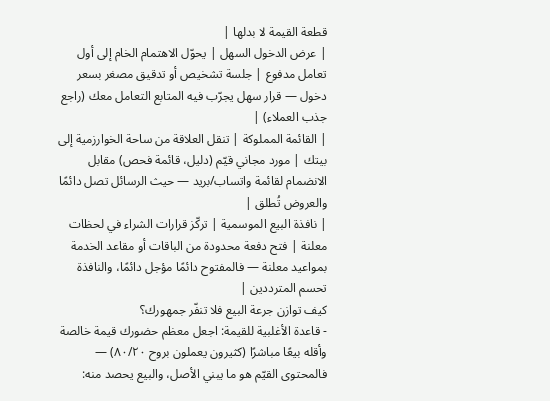قطعة القيمة لا بدلها |
| عرض الدخول السهل | يحوّل الاهتمام الخام إلى أول تعامل مدفوع | جلسة تشخيص أو تدقيق مصغر بسعر دخول — قرار سهل يجرّب فيه المتابع التعامل معك (راجع جذب العملاء) |
| القائمة المملوكة | تنقل العلاقة من ساحة الخوارزمية إلى بيتك | مورد مجاني قيّم (دليل، قائمة فحص) مقابل الانضمام لقائمة واتساب/بريد — حيث الرسائل تصل دائمًا والعروض تُطلق |
| نافذة البيع الموسمية | تركّز قرارات الشراء في لحظات معلنة | فتح دفعة محدودة من الباقات أو مقاعد الخدمة بمواعيد معلنة — فالمفتوح دائمًا مؤجل دائمًا، والنافذة تحسم المترددين |
كيف توازن جرعة البيع فلا تنفّر جمهورك؟
- قاعدة الأغلبية للقيمة: اجعل معظم حضورك قيمة خالصة وأقله بيعًا مباشرًا (كثيرون يعملون بروح ٨٠/٢٠) — فالمحتوى القيّم هو ما يبني الأصل، والبيع يحصد منه: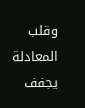وقلب المعادلة يجفف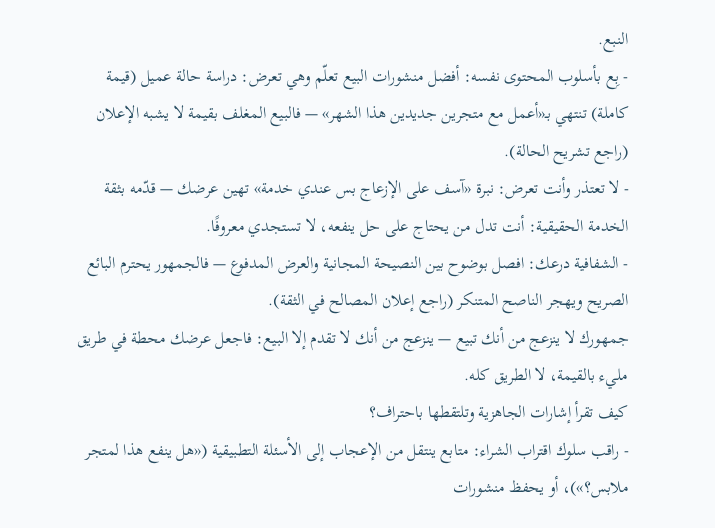النبع.
- بِع بأسلوب المحتوى نفسه: أفضل منشورات البيع تعلّم وهي تعرض: دراسة حالة عميل (قيمة كاملة) تنتهي بـ«أعمل مع متجرين جديدين هذا الشهر» — فالبيع المغلف بقيمة لا يشبه الإعلان (راجع تشريح الحالة).
- لا تعتذر وأنت تعرض: نبرة «آسف على الإزعاج بس عندي خدمة» تهين عرضك — قدّمه بثقة الخدمة الحقيقية: أنت تدل من يحتاج على حل ينفعه، لا تستجدي معروفًا.
- الشفافية درعك: افصل بوضوح بين النصيحة المجانية والعرض المدفوع — فالجمهور يحترم البائع الصريح ويهجر الناصح المتنكر (راجع إعلان المصالح في الثقة).
جمهورك لا ينزعج من أنك تبيع — ينزعج من أنك لا تقدم إلا البيع: فاجعل عرضك محطة في طريق مليء بالقيمة، لا الطريق كله.
كيف تقرأ إشارات الجاهزية وتلتقطها باحتراف؟
- راقب سلوك اقتراب الشراء: متابع ينتقل من الإعجاب إلى الأسئلة التطبيقية («هل ينفع هذا لمتجر ملابس؟»)، أو يحفظ منشورات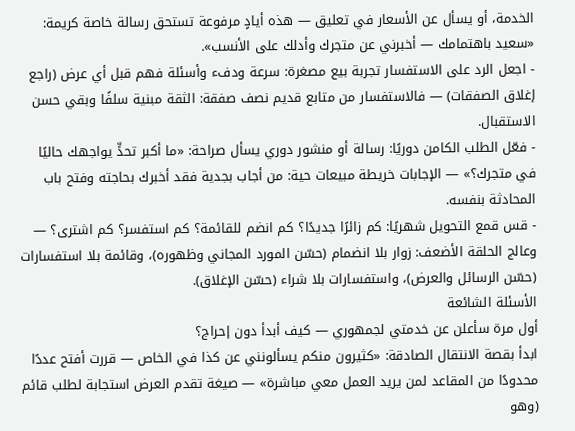الخدمة، أو يسأل عن الأسعار في تعليق — هذه أيادٍ مرفوعة تستحق رسالة خاصة كريمة: «سعيد باهتمامك — أخبرني عن متجرك وأدلك على الأنسب».
- اجعل الرد على الاستفسار تجربة بيع مصغرة: سرعة ودفء وأسئلة فهم قبل أي عرض (راجع إغلاق الصفقات) — فالاستفسار من متابع قديم نصف صفقة: الثقة مبنية سلفًا وبقي حسن الاستقبال.
- فعّل الطلب الكامن دوريًا: رسالة أو منشور دوري يسأل صراحة: «ما أكبر تحدٍّ يواجهك حاليًا في متجرك؟» — الإجابات خريطة مبيعات حية: من أجاب بجدية فقد أخبرك بحاجته وفتح باب المحادثة بنفسه.
- قس قمع التحويل شهريًا: كم زائرًا جديدًا؟ كم انضم للقائمة؟ كم استفسر؟ كم اشترى؟ — وعالج الحلقة الأضعف: زوار بلا انضمام (حسّن المورد المجاني وظهوره)، وقائمة بلا استفسارات (حسّن الرسائل والعرض)، واستفسارات بلا شراء (حسّن الإغلاق).
الأسئلة الشائعة
أول مرة سأعلن عن خدمتي لجمهوري — كيف أبدأ دون إحراج؟
ابدأ بقصة الانتقال الصادقة: «كثيرون منكم يسألونني عن كذا في الخاص — قررت أفتح عددًا محدودًا من المقاعد لمن يريد العمل معي مباشرة» — صيغة تقدم العرض استجابة لطلب قائم (وهو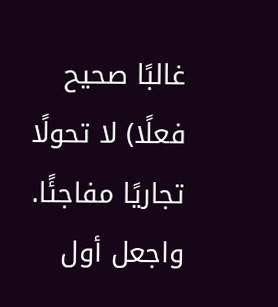غالبًا صحيح فعلًا) لا تحولًا تجاريًا مفاجئًا. واجعل أول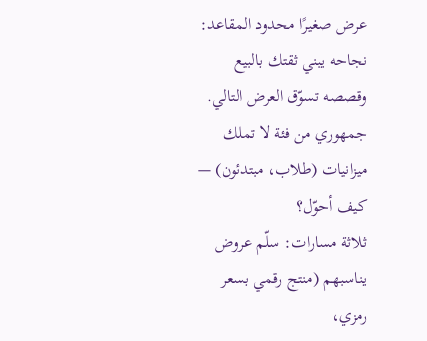عرض صغيرًا محدود المقاعد: نجاحه يبني ثقتك بالبيع وقصصه تسوّق العرض التالي.
جمهوري من فئة لا تملك ميزانيات (طلاب، مبتدئون) — كيف أحوّل؟
ثلاثة مسارات: سلّم عروض يناسبهم (منتج رقمي بسعر رمزي،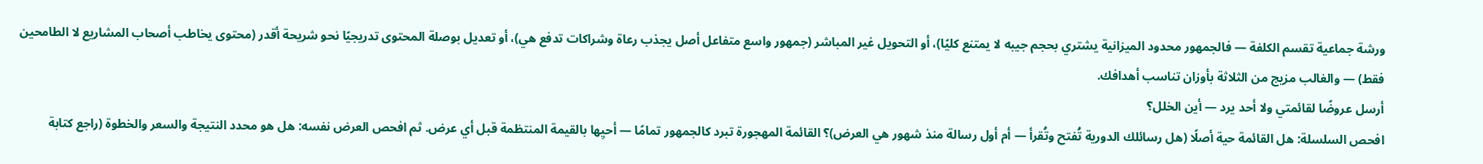ورشة جماعية تقسم الكلفة — فالجمهور محدود الميزانية يشتري بحجم جيبه لا يمتنع كليًا)، أو التحويل غير المباشر (جمهور واسع متفاعل أصل يجذب رعاة وشراكات تدفع هي)، أو تعديل بوصلة المحتوى تدريجيًا نحو شريحة أقدر (محتوى يخاطب أصحاب المشاريع لا الطامحين فقط) — والغالب مزيج من الثلاثة بأوزان تناسب أهدافك.
أرسل عروضًا لقائمتي ولا أحد يرد — أين الخلل؟
افحص السلسلة: هل القائمة حية أصلًا (هل رسائلك الدورية تُفتح وتُقرأ — أم أول رسالة منذ شهور هي العرض)؟ القائمة المهجورة تبرد كالجمهور تمامًا — أحيِها بالقيمة المنتظمة قبل أي عرض. ثم افحص العرض نفسه: هل هو محدد النتيجة والسعر والخطوة (راجع كتابة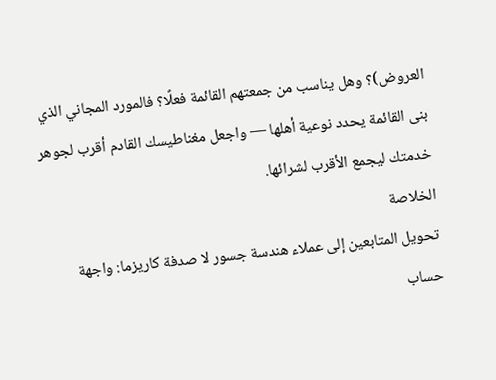العروض)؟ وهل يناسب من جمعتهم القائمة فعلًا؟ فالمورد المجاني الذي بنى القائمة يحدد نوعية أهلها — واجعل مغناطيسك القادم أقرب لجوهر خدمتك ليجمع الأقرب لشرائها.
الخلاصة
تحويل المتابعين إلى عملاء هندسة جسور لا صدفة كاريزما: واجهة حساب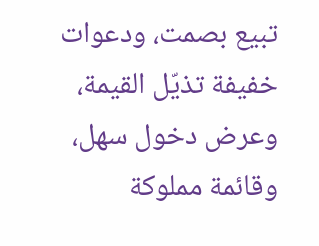تبيع بصمت، ودعوات خفيفة تذيّل القيمة، وعرض دخول سهل، وقائمة مملوكة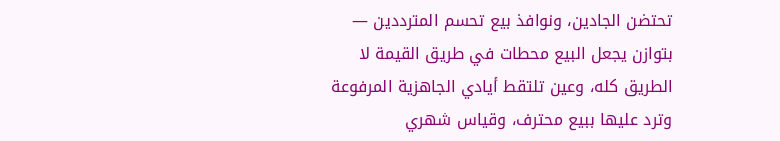تحتضن الجادين، ونوافذ بيع تحسم المترددين — بتوازن يجعل البيع محطات في طريق القيمة لا الطريق كله، وعين تلتقط أيادي الجاهزية المرفوعة وترد عليها ببيع محترف، وقياس شهري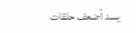يسد أضعف حلقات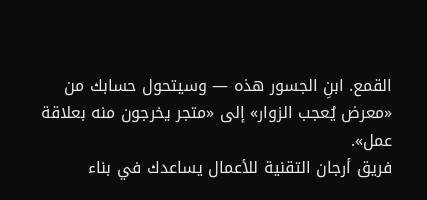القمع. ابنِ الجسور هذه — وسيتحول حسابك من «معرض يُعجب الزوار» إلى «متجر يخرجون منه بعلاقة عمل».
فريق أرجان التقنية للأعمال يساعدك في بناء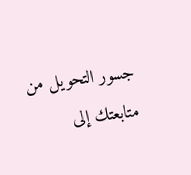جسور التحويل من متابعتك إلى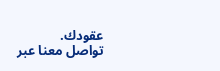عقودك.
تواصل معنا عبر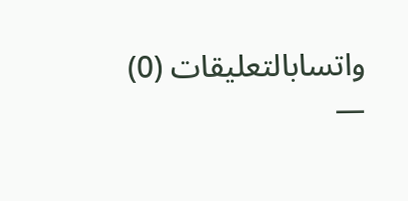واتسابالتعليقات (0)
—